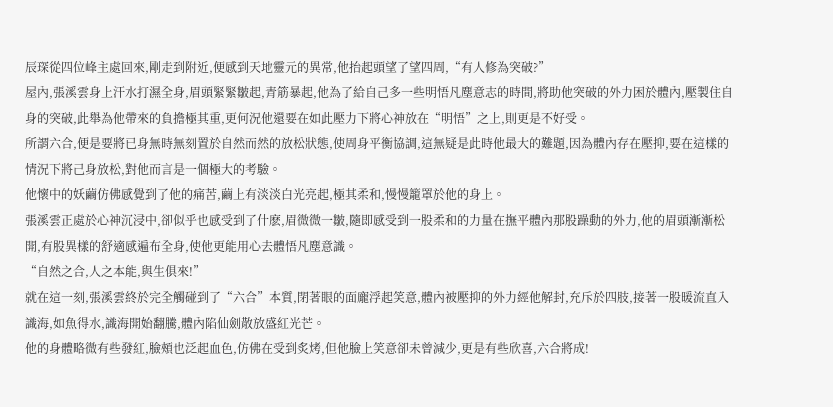辰琛從四位峰主處回來,剛走到附近,便感到天地靈元的異常,他抬起頭望了望四周,“有人修為突破?”
屋內,張溪雲身上汗水打濕全身,眉頭緊緊皺起,青筋暴起,他為了給自己多一些明悟凡塵意志的時間,將助他突破的外力困於體內,壓製住自身的突破,此舉為他帶來的負擔極其重,更何況他還要在如此壓力下將心神放在“明悟”之上,則更是不好受。
所謂六合,便是要將已身無時無刻置於自然而然的放松狀態,使周身平衡協調,這無疑是此時他最大的難題,因為體內存在壓抑,要在這樣的情況下將己身放松,對他而言是一個極大的考驗。
他懷中的妖繭仿佛感覺到了他的痛苦,繭上有淡淡白光亮起,極其柔和,慢慢籠罩於他的身上。
張溪雲正處於心神沉浸中,卻似乎也感受到了什麽,眉微微一皺,隨即感受到一股柔和的力量在撫平體內那股躁動的外力,他的眉頭漸漸松開,有股異樣的舒適感遍布全身,使他更能用心去體悟凡塵意識。
“自然之合,人之本能,與生俱來!”
就在這一刻,張溪雲終於完全觸碰到了“六合”本質,閉著眼的面龐浮起笑意,體內被壓抑的外力經他解封,充斥於四肢,接著一股暖流直入識海,如魚得水,識海開始翻騰,體內陷仙劍散放盛紅光芒。
他的身體略微有些發紅,臉頰也泛起血色,仿佛在受到炙烤,但他臉上笑意卻未曾減少,更是有些欣喜,六合將成!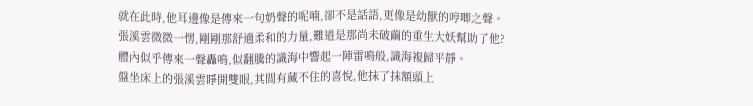就在此時,他耳邊像是傳來一句奶聲的呢喃,卻不是話語,更像是幼獸的哼唧之聲。
張溪雲微微一愣,剛剛那舒適柔和的力量,難道是那尚未破繭的重生大妖幫助了他?
體內似乎傳來一聲轟鳴,似翻騰的識海中響起一陣雷鳴般,識海複歸平靜。
盤坐床上的張溪雲睜開雙眼,其間有藏不住的喜悅,他抹了抹額頭上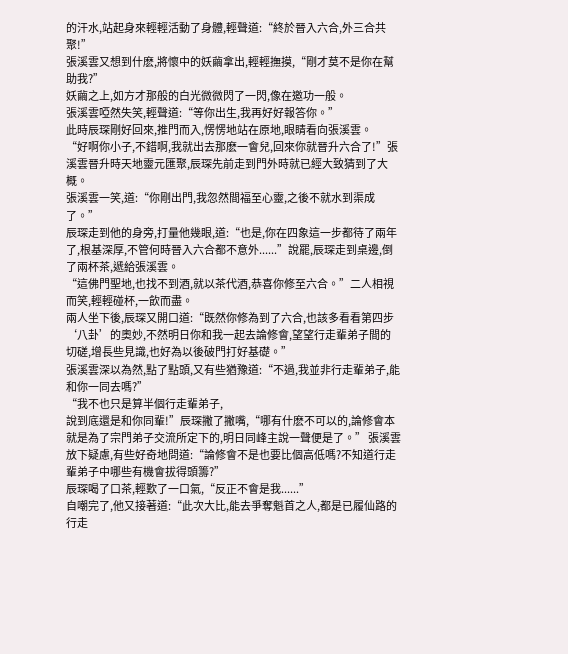的汗水,站起身來輕輕活動了身體,輕聲道:“終於晉入六合,外三合共聚!”
張溪雲又想到什麽,將懷中的妖繭拿出,輕輕撫摸,“剛才莫不是你在幫助我?”
妖繭之上,如方才那般的白光微微閃了一閃,像在邀功一般。
張溪雲啞然失笑,輕聲道:“等你出生,我再好好報答你。”
此時辰琛剛好回來,推門而入,愣愣地站在原地,眼睛看向張溪雲。
“好啊你小子,不錯啊,我就出去那麽一會兒,回來你就晉升六合了!”張溪雲晉升時天地靈元匯聚,辰琛先前走到門外時就已經大致猜到了大概。
張溪雲一笑,道:“你剛出門,我忽然間福至心靈,之後不就水到渠成了。”
辰琛走到他的身旁,打量他幾眼,道:“也是,你在四象這一步都待了兩年了,根基深厚,不管何時晉入六合都不意外......”說罷,辰琛走到桌邊,倒了兩杯茶,遞給張溪雲。
“這佛門聖地,也找不到酒,就以茶代酒,恭喜你修至六合。”二人相視而笑,輕輕碰杯,一飲而盡。
兩人坐下後,辰琛又開口道:“既然你修為到了六合,也該多看看第四步‘八卦’的奧妙,不然明日你和我一起去論修會,望望行走輩弟子間的切磋,增長些見識,也好為以後破門打好基礎。”
張溪雲深以為然,點了點頭,又有些猶豫道:“不過,我並非行走輩弟子,能和你一同去嗎?”
“我不也只是算半個行走輩弟子,
說到底還是和你同輩!”辰琛撇了撇嘴,“哪有什麽不可以的,論修會本就是為了宗門弟子交流所定下的,明日同峰主說一聲便是了。” 張溪雲放下疑慮,有些好奇地問道:“論修會不是也要比個高低嗎?不知道行走輩弟子中哪些有機會拔得頭籌?”
辰琛喝了口茶,輕歎了一口氣,“反正不會是我......”
自嘲完了,他又接著道:“此次大比,能去爭奪魁首之人,都是已履仙路的行走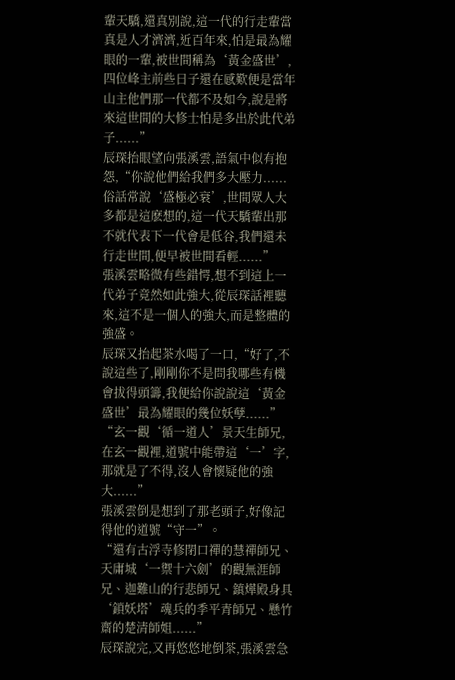輩天驕,還真別說,這一代的行走輩當真是人才濟濟,近百年來,怕是最為耀眼的一輩,被世間稱為‘黃金盛世’,四位峰主前些日子還在感歎便是當年山主他們那一代都不及如今,說是將來這世間的大修士怕是多出於此代弟子......”
辰琛抬眼望向張溪雲,語氣中似有抱怨,“你說他們給我們多大壓力......俗話常說‘盛極必衰’,世間眾人大多都是這麽想的,這一代天驕輩出那不就代表下一代會是低谷,我們還未行走世間,便早被世間看輕......”
張溪雲略微有些錯愕,想不到這上一代弟子竟然如此強大,從辰琛話裡聽來,這不是一個人的強大,而是整體的強盛。
辰琛又抬起茶水喝了一口,“好了,不說這些了,剛剛你不是問我哪些有機會拔得頭籌,我便給你說說這‘黃金盛世’最為耀眼的幾位妖孽......”
“玄一觀‘循一道人’景天生師兄,在玄一觀裡,道號中能帶這‘一’字,那就是了不得,沒人會懷疑他的強大......”
張溪雲倒是想到了那老頭子,好像記得他的道號“守一”。
“還有古浮寺修閉口禪的慧禪師兄、天庸城‘一禦十六劍’的觀無涯師兄、迦難山的行悲師兄、鎮燁殿身具‘鎖妖塔’魂兵的季平青師兄、懸竹齋的楚清師姐......”
辰琛說完,又再悠悠地倒茶,張溪雲急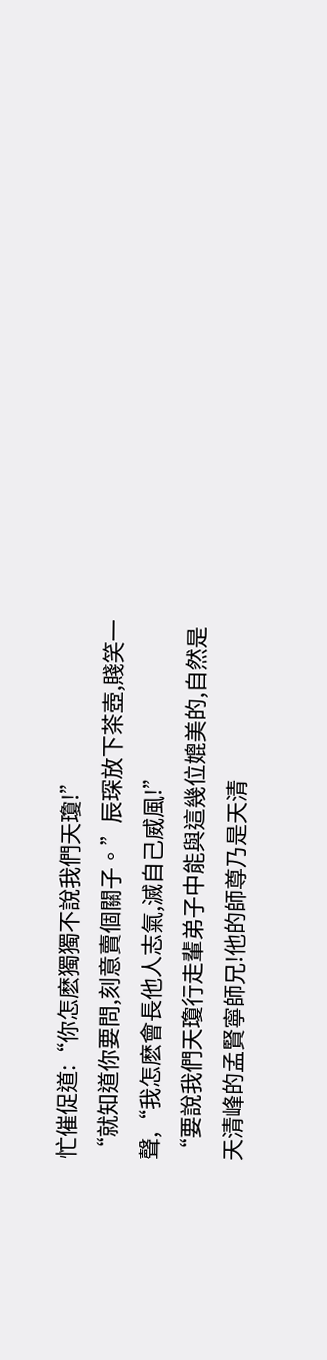忙催促道:“你怎麽獨獨不說我們天瓊!”
“就知道你要問,刻意賣個關子。”辰琛放下茶壺,賤笑一聲,“我怎麽會長他人志氣,滅自己威風!”
“要說我們天瓊行走輩弟子中能與這幾位媲美的,自然是天清峰的孟賢寧師兄!他的師尊乃是天清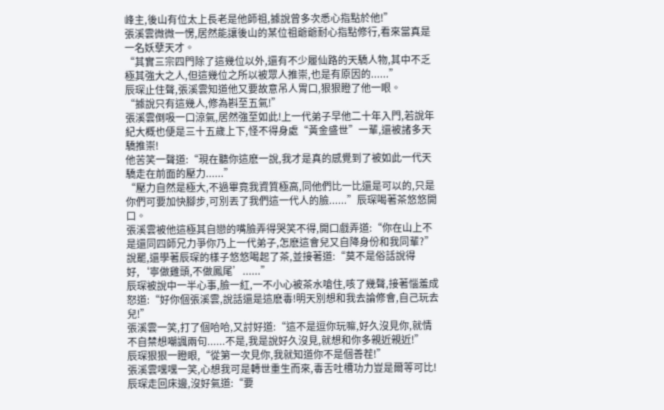峰主,後山有位太上長老是他師祖,據說曾多次悉心指點於他!”
張溪雲微微一愣,居然能讓後山的某位祖爺爺耐心指點修行,看來當真是一名妖孽天才。
“其實三宗四門除了這幾位以外,還有不少履仙路的天驕人物,其中不乏極其強大之人,但這幾位之所以被眾人推崇,也是有原因的......”
辰琛止住聲,張溪雲知道他又要故意吊人胃口,狠狠瞪了他一眼。
“據說只有這幾人,修為斟至五氣!”
張溪雲倒吸一口涼氣,居然強至如此!上一代弟子早他二十年入門,若說年紀大概也便是三十五歲上下,怪不得身處“黃金盛世”一輩,還被諸多天驕推崇!
他苦笑一聲道:“現在聽你這麽一說,我才是真的感覺到了被如此一代天驕走在前面的壓力......”
“壓力自然是極大,不過畢竟我資質極高,同他們比一比還是可以的,只是你們可要加快腳步,可別丟了我們這一代人的臉......”辰琛喝著茶悠悠開口。
張溪雲被他這極其自戀的嘴臉弄得哭笑不得,開口戲弄道:“你在山上不是還同四師兄力爭你乃上一代弟子,怎麽這會兒又自降身份和我同輩?”說罷,還學著辰琛的樣子悠悠喝起了茶,並接著道:“莫不是俗話說得好,‘寧做雞頭,不做鳳尾’......”
辰琛被說中一半心事,臉一紅,一不小心被茶水嗆住,咳了幾聲,接著惱羞成怒道:“好你個張溪雲,說話還是這麽毒!明天別想和我去論修會,自己玩去兒!”
張溪雲一笑,打了個哈哈,又討好道:“這不是逗你玩嘛,好久沒見你,就情不自禁想嘲諷兩句......不是,我是說好久沒見,就想和你多親近親近!”
辰琛狠狠一瞪眼,“從第一次見你,我就知道你不是個善茬!”
張溪雲嘿嘿一笑,心想我可是轉世重生而來,毒舌吐槽功力豈是爾等可比!
辰琛走回床邊,沒好氣道:“要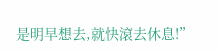是明早想去,就快滾去休息!”